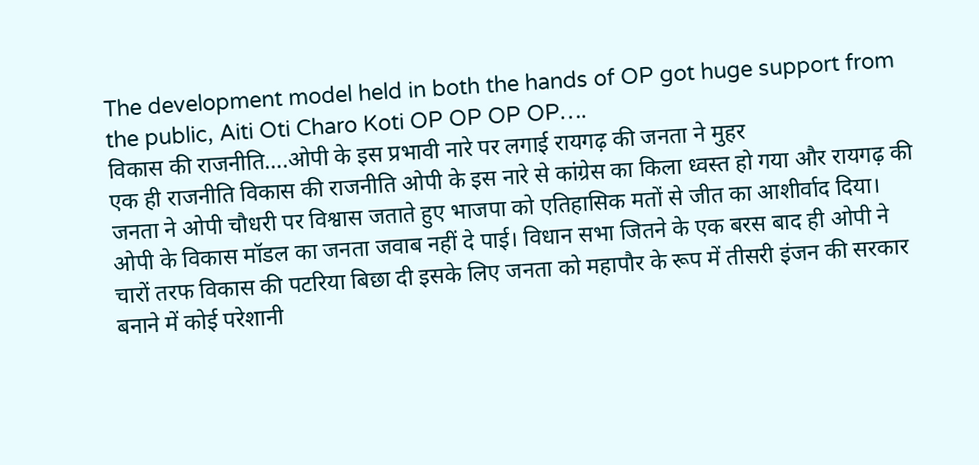The development model held in both the hands of OP got huge support from the public, Aiti Oti Charo Koti OP OP OP OP….
विकास की राजनीति….ओपी के इस प्रभावी नारे पर लगाई रायगढ़ की जनता ने मुहर
एक ही राजनीति विकास की राजनीति ओपी के इस नारे से कांग्रेस का किला ध्वस्त हो गया और रायगढ़ की जनता ने ओपी चौधरी पर विश्वास जताते हुए भाजपा को एतिहासिक मतों से जीत का आशीर्वाद दिया। ओपी के विकास मॉडल का जनता जवाब नहीं दे पाई। विधान सभा जितने के एक बरस बाद ही ओपी ने चारों तरफ विकास की पटरिया बिछा दी इसके लिए जनता को महापौर के रूप में तीसरी इंजन की सरकार बनाने में कोई परेशानी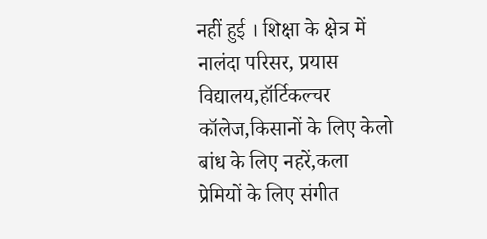नहीं हुई । शिक्षा के क्षेत्र में नालंदा परिसर, प्रयास विद्यालय,हॉर्टिकल्चर कॉलेज,किसानों के लिए केलो बांध के लिए नहरें,कला प्रेमियों के लिए संगीत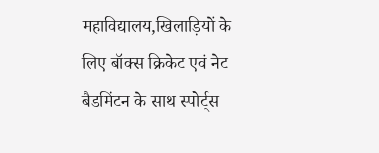महाविद्यालय,खिलाड़ियों के लिए बॉक्स क्रिकेट एवं नेट बैडमिंटन के साथ स्पोर्ट्स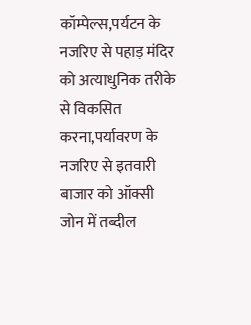कॉम्पेल्स,पर्यटन के नजरिए से पहाड़ मंदिर को अत्याधुनिक तरीके से विकसित करना,पर्यावरण के नजरिए से इतवारी बाजार को ऑक्सी जोन में तब्दील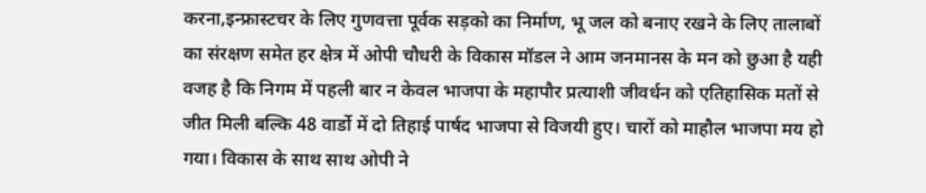करना,इन्फ्रास्टचर के लिए गुणवत्ता पूर्वक सड़को का निर्माण, भू जल को बनाए रखने के लिए तालाबों का संरक्षण समेत हर क्षेत्र में ओपी चौधरी के विकास मॉडल ने आम जनमानस के मन को छुआ है यही वजह है कि निगम में पहली बार न केवल भाजपा के महापौर प्रत्याशी जीवर्धन को एतिहासिक मतों से जीत मिली बल्कि 48 वार्डो में दो तिहाई पार्षद भाजपा से विजयी हुए। चारों को माहौल भाजपा मय हो गया। विकास के साथ साथ ओपी ने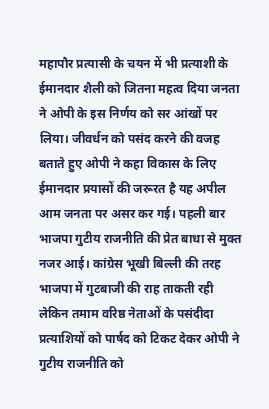महापौर प्रत्यासी के चयन में भी प्रत्याशी के ईमानदार शैली को जितना महत्व दिया जनता ने ओपी के इस निर्णय को सर आंखों पर लिया। जीवर्धन को पसंद करने की वजह बताते हुए ओपी ने कहा विकास के लिए ईमानदार प्रयासों की जरूरत है यह अपील आम जनता पर असर कर गई। पहली बार भाजपा गुटीय राजनीति की प्रेत बाधा से मुक्त नजर आई। कांग्रेस भूखी बिल्ली की तरह भाजपा में गुटबाजी की राह ताकती रही लेकिन तमाम वरिष्ठ नेताओं के पसंदीदा प्रत्याशियों को पार्षद को टिकट देकर ओपी ने गुटीय राजनीति को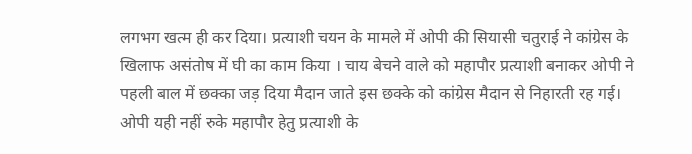लगभग खत्म ही कर दिया। प्रत्याशी चयन के मामले में ओपी की सियासी चतुराई ने कांग्रेस के खिलाफ असंतोष में घी का काम किया । चाय बेचने वाले को महापौर प्रत्याशी बनाकर ओपी ने पहली बाल में छक्का जड़ दिया मैदान जाते इस छक्के को कांग्रेस मैदान से निहारती रह गई। ओपी यही नहीं रुके महापौर हेतु प्रत्याशी के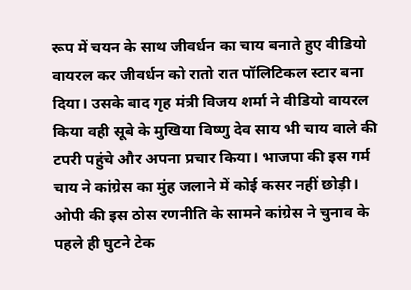रूप में चयन के साथ जीवर्धन का चाय बनाते हुए वीडियो वायरल कर जीवर्धन को रातो रात पॉलिटिकल स्टार बना दिया। उसके बाद गृह मंत्री विजय शर्मा ने वीडियो वायरल किया वही सूबे के मुखिया विष्णु देव साय भी चाय वाले की टपरी पहुंचे और अपना प्रचार किया। भाजपा की इस गर्म चाय ने कांग्रेस का मुंह जलाने में कोई कसर नहीं छोड़ी। ओपी की इस ठोस रणनीति के सामने कांग्रेस ने चुनाव के पहले ही घुटने टेक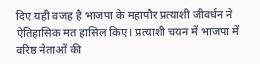दिए यही वजह है भाजपा के महापौर प्रत्याशी जीवर्धन ने ऐतिहासिक मत हासिल किए। प्रत्याशी चयन में भाजपा में वरिष्ठ नेताओं की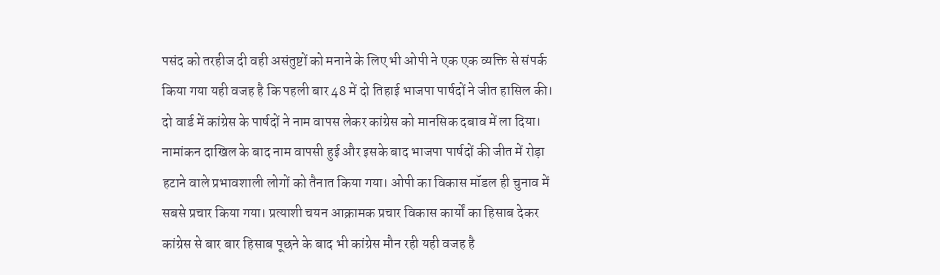पसंद को तरहीज दी वही असंतुष्टों को मनाने के लिए भी ओपी ने एक एक व्यक्ति से संपर्क किया गया यही वजह है कि पहली बार 48 में दो तिहाई भाजपा पार्षदों ने जीत हासिल की। दो वार्ड में कांग्रेस के पार्षदों ने नाम वापस लेकर कांग्रेस को मानसिक दबाव में ला दिया। नामांकन दाखिल के बाद नाम वापसी हुई और इसके बाद भाजपा पार्षदों की जीत में रोड़ा हटाने वाले प्रभावशाली लोगों को तैनात किया गया। ओपी का विकास मॉडल ही चुनाव में सबसे प्रचार किया गया। प्रत्याशी चयन आक्रामक प्रचार विकास कार्यों का हिसाब देकर कांग्रेस से बार बार हिसाब पूछने के बाद भी कांग्रेस मौन रही यही वजह है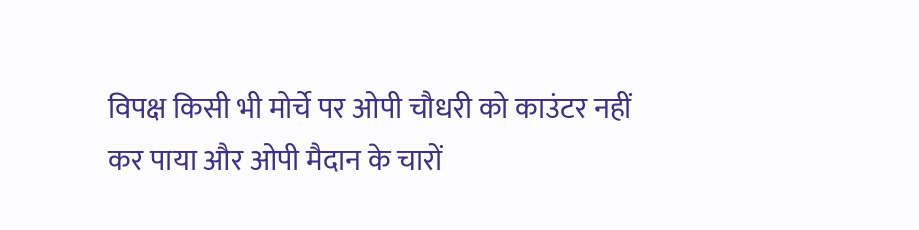विपक्ष किसी भी मोर्चे पर ओपी चौधरी को काउंटर नहीं कर पाया और ओपी मैदान के चारों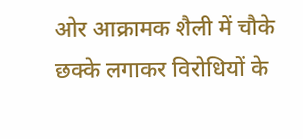ओर आक्रामक शैली में चौके छक्के लगाकर विरोधियों के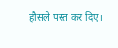हौसले पस्त कर दिए।